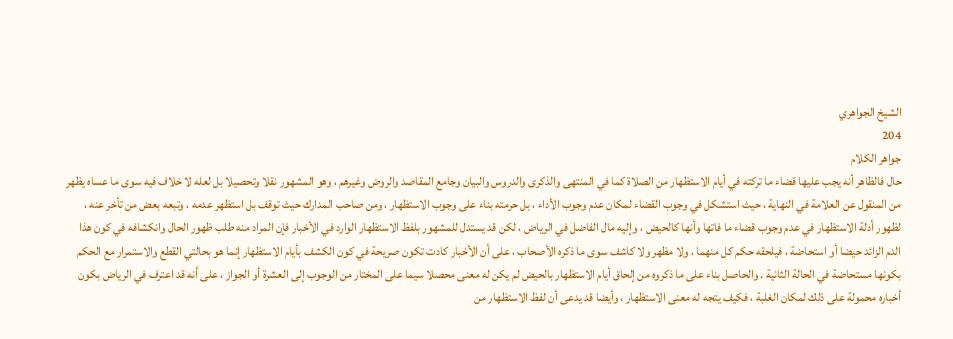الشيخ الجواهري
204
جواهر الكلام
حال فالظاهر أنه يجب عليها قضاء ما تركته في أيام الاستظهار من الصلاة كما في المنتهى والذكرى والدروس والبيان وجامع المقاصد والروض وغيرهم ، وهو المشهور نقلا وتحصيلا بل لعله لا خلاف فيه سوى ما عساه يظهر من المنقول عن العلامة في النهاية ، حيث استشكل في وجوب القضاء لمكان عدم وجوب الأداء ، بل حرمته بناء على وجوب الاستظهار ، ومن صاحب المدارك حيث توقف بل استظهر عدمه ، وتبعه بعض من تأخر عنه ، لظهور أدلة الاستظهار في عدم وجوب قضاء ما فاتها وأنها كالحيض ، وإليه مال الفاضل في الرياض ، لكن قد يستدل للمشهور بلفظ الاستظهار الوارد في الأخبار فإن المراد منه طلب ظهور الحال وانكشافه في كون هذا الدم الزائد حيضا أو استحاضة ، فيلحقه حكم كل منهما ، ولا مظهر ولا كاشف سوى ما ذكره الأصحاب ، على أن الأخبار كادت تكون صريحة في كون الكشف بأيام الاستظهار إنما هو بحالتي القطع والاستمرار مع الحكم بكونها مستحاضة في الحالة الثانية . والحاصل بناء على ما ذكروه من إلحاق أيام الاستظهار بالحيض لم يكن له معنى محصلا سيما على المختار من الوجوب إلى العشرة أو الجواز ، على أنه قد اعترف في الرياض بكون أخباره محمولة على ذلك لمكان الغلبة ، فكيف يتجه له معنى الاستظهار ، وأيضا قد يدعى أن لفظ الاستظهار من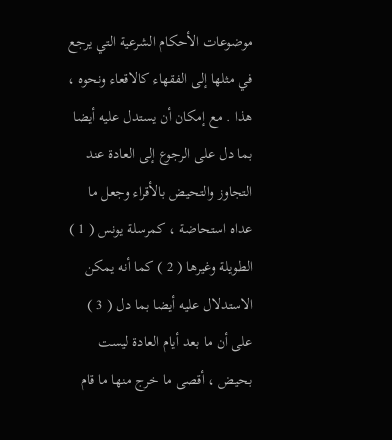موضوعات الأحكام الشرعية التي يرجع في مثلها إلى الفقهاء كالاقعاء ونحوه ، هذا . مع إمكان أن يستدل عليه أيضا بما دل على الرجوع إلى العادة عند التجاوز والتحيض بالأقراء وجعل ما عداه استحاضة ، كمرسلة يونس ( 1 ) الطويلة وغيرها ( 2 ) كما أنه يمكن الاستدلال عليه أيضا بما دل ( 3 ) على أن ما بعد أيام العادة ليست بحيض ، أقصى ما خرج منها ما قام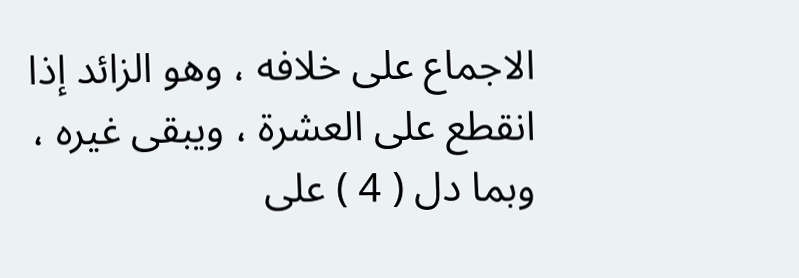الاجماع على خلافه ، وهو الزائد إذا انقطع على العشرة ، ويبقى غيره ، وبما دل ( 4 ) على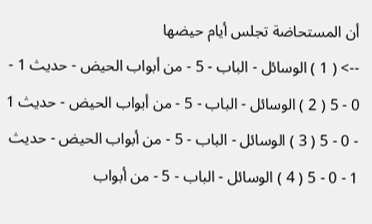أن المستحاضة تجلس أيام حيضها
--> ( 1 ) الوسائل - الباب - 5 - من أبواب الحيض - حديث 1 - 0 - 5 ( 2 ) الوسائل - الباب - 5 - من أبواب الحيض - حديث 1 - 0 - 5 ( 3 ) الوسائل - الباب - 5 - من أبواب الحيض - حديث 1 - 0 - 5 ( 4 ) الوسائل - الباب - 5 - من أبواب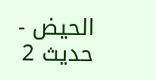الحيض - حديث 2